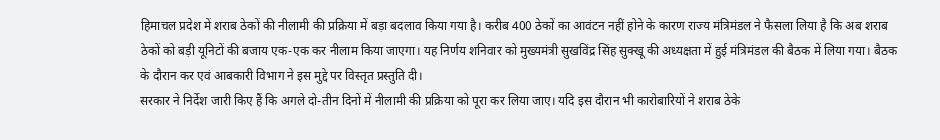हिमाचल प्रदेश में शराब ठेकों की नीलामी की प्रक्रिया में बड़ा बदलाव किया गया है। करीब 400 ठेकों का आवंटन नहीं होने के कारण राज्य मंत्रिमंडल ने फैसला लिया है कि अब शराब ठेकों को बड़ी यूनिटों की बजाय एक-एक कर नीलाम किया जाएगा। यह निर्णय शनिवार को मुख्यमंत्री सुखविंद्र सिंह सुक्खू की अध्यक्षता में हुई मंत्रिमंडल की बैठक में लिया गया। बैठक के दौरान कर एवं आबकारी विभाग ने इस मुद्दे पर विस्तृत प्रस्तुति दी।
सरकार ने निर्देश जारी किए हैं कि अगले दो-तीन दिनों में नीलामी की प्रक्रिया को पूरा कर लिया जाए। यदि इस दौरान भी कारोबारियों ने शराब ठेके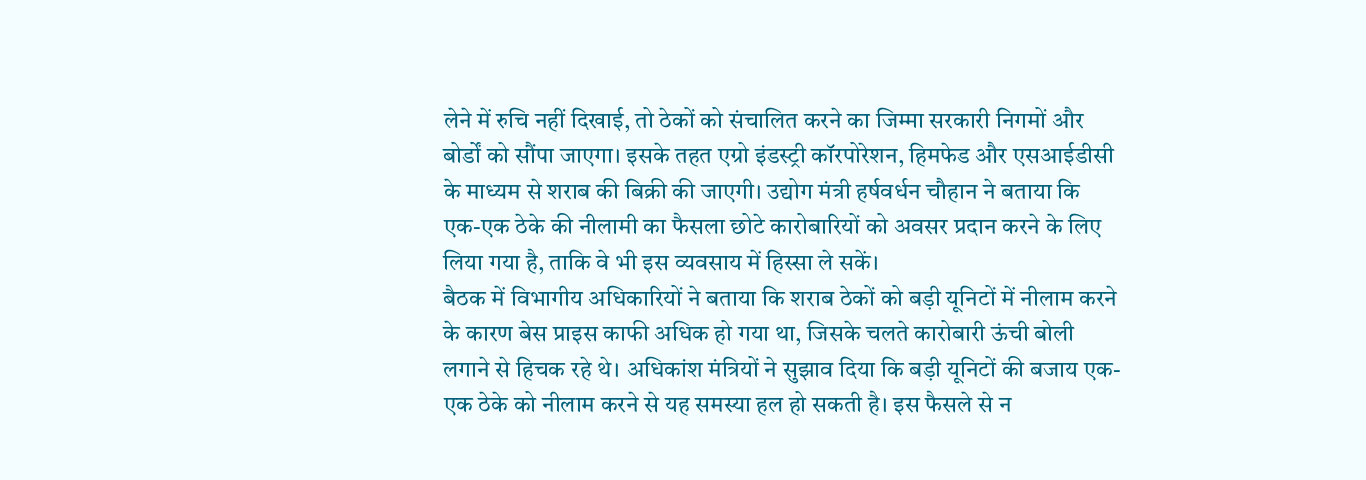लेने में रुचि नहीं दिखाई, तो ठेकों को संचालित करने का जिम्मा सरकारी निगमों और बोर्डों को सौंपा जाएगा। इसके तहत एग्रो इंडस्ट्री कॉरपोरेशन, हिमफेड और एसआईडीसी के माध्यम से शराब की बिक्री की जाएगी। उद्योग मंत्री हर्षवर्धन चौहान ने बताया कि एक-एक ठेके की नीलामी का फैसला छोटे कारोबारियों को अवसर प्रदान करने के लिए लिया गया है, ताकि वे भी इस व्यवसाय में हिस्सा ले सकें।
बैठक में विभागीय अधिकारियों ने बताया कि शराब ठेकों को बड़ी यूनिटों में नीलाम करने के कारण बेस प्राइस काफी अधिक हो गया था, जिसके चलते कारोबारी ऊंची बोली लगाने से हिचक रहे थे। अधिकांश मंत्रियों ने सुझाव दिया कि बड़ी यूनिटों की बजाय एक-एक ठेके को नीलाम करने से यह समस्या हल हो सकती है। इस फैसले से न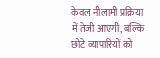केवल नीलामी प्रक्रिया में तेजी आएगी, बल्कि छोटे व्यापारियों को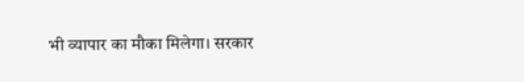भी व्यापार का मौका मिलेगा। सरकार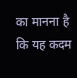का मानना है कि यह कदम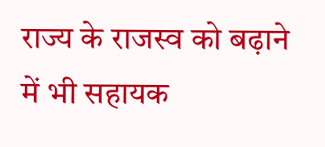राज्य के राजस्व को बढ़ाने में भी सहायक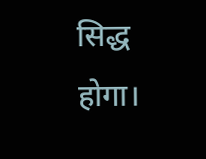सिद्ध होगा।